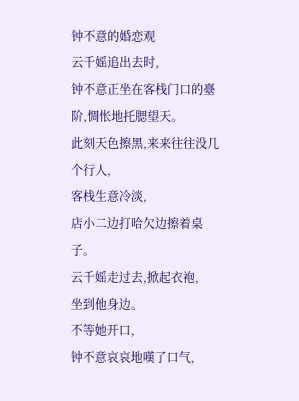钟不意的婚恋观
云千媱追出去时,
钟不意正坐在客栈门口的臺阶,惆怅地托腮望天。
此刻天色擦黑,来来往往没几个行人,
客栈生意冷淡,
店小二边打哈欠边擦着桌子。
云千媱走过去,掀起衣袍,
坐到他身边。
不等她开口,
钟不意哀哀地嘆了口气,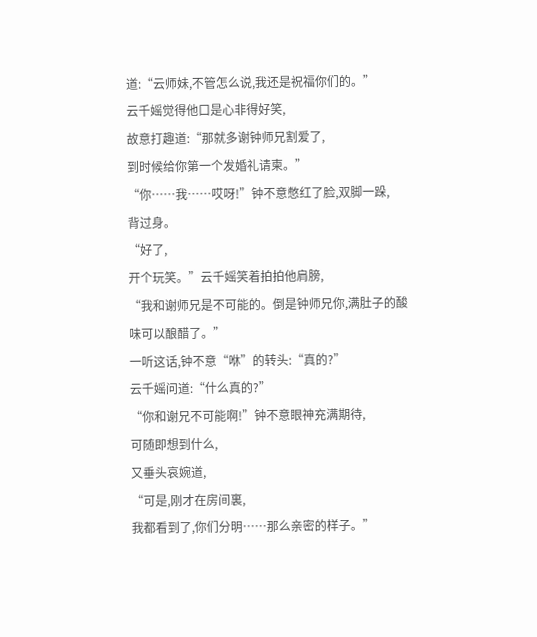道:“云师妹,不管怎么说,我还是祝福你们的。”
云千媱觉得他口是心非得好笑,
故意打趣道:“那就多谢钟师兄割爱了,
到时候给你第一个发婚礼请柬。”
“你……我……哎呀!”钟不意憋红了脸,双脚一跺,
背过身。
“好了,
开个玩笑。”云千媱笑着拍拍他肩膀,
“我和谢师兄是不可能的。倒是钟师兄你,满肚子的酸味可以酿醋了。”
一听这话,钟不意“咻”的转头:“真的?”
云千媱问道:“什么真的?”
“你和谢兄不可能啊!”钟不意眼神充满期待,
可随即想到什么,
又垂头哀婉道,
“可是,刚才在房间裏,
我都看到了,你们分明……那么亲密的样子。”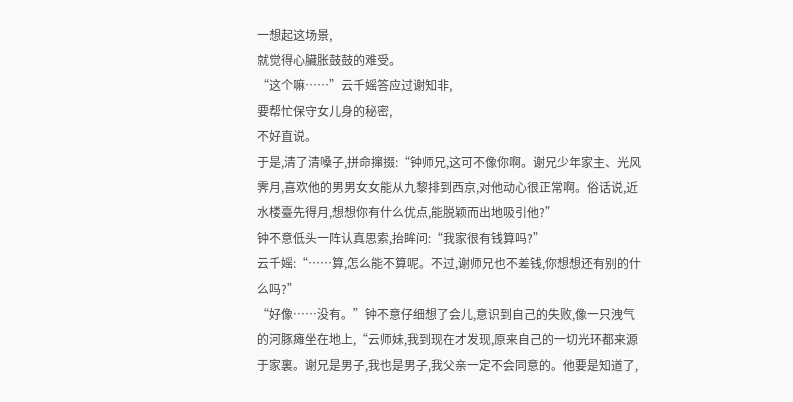一想起这场景,
就觉得心臟胀鼓鼓的难受。
“这个嘛……”云千媱答应过谢知非,
要帮忙保守女儿身的秘密,
不好直说。
于是,清了清嗓子,拼命撺掇:“钟师兄,这可不像你啊。谢兄少年家主、光风霁月,喜欢他的男男女女能从九黎排到西京,对他动心很正常啊。俗话说,近水楼臺先得月,想想你有什么优点,能脱颖而出地吸引他?”
钟不意低头一阵认真思索,抬眸问:“我家很有钱算吗?”
云千媱:“……算,怎么能不算呢。不过,谢师兄也不差钱,你想想还有别的什么吗?”
“好像……没有。”钟不意仔细想了会儿,意识到自己的失败,像一只洩气的河豚瘫坐在地上,“云师妹,我到现在才发现,原来自己的一切光环都来源于家裏。谢兄是男子,我也是男子,我父亲一定不会同意的。他要是知道了,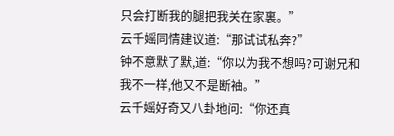只会打断我的腿把我关在家裏。”
云千媱同情建议道:“那试试私奔?”
钟不意默了默,道:“你以为我不想吗?可谢兄和我不一样,他又不是断袖。”
云千媱好奇又八卦地问:“你还真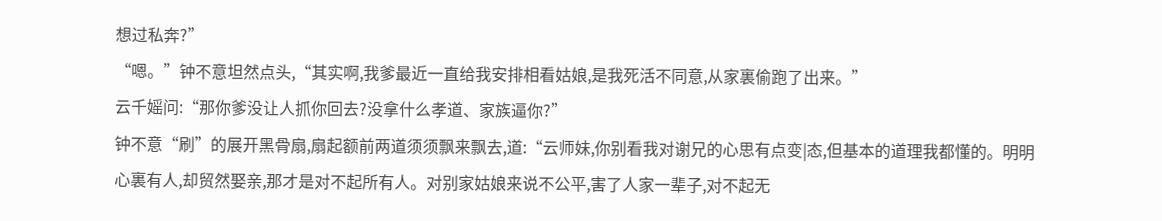想过私奔?”
“嗯。”钟不意坦然点头,“其实啊,我爹最近一直给我安排相看姑娘,是我死活不同意,从家裏偷跑了出来。”
云千媱问:“那你爹没让人抓你回去?没拿什么孝道、家族逼你?”
钟不意“刷”的展开黑骨扇,扇起额前两道须须飘来飘去,道:“云师妹,你别看我对谢兄的心思有点变|态,但基本的道理我都懂的。明明心裏有人,却贸然娶亲,那才是对不起所有人。对别家姑娘来说不公平,害了人家一辈子,对不起无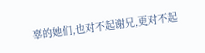辜的她们,也对不起谢兄,更对不起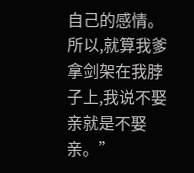自己的感情。所以,就算我爹拿剑架在我脖子上,我说不娶亲就是不娶亲。”